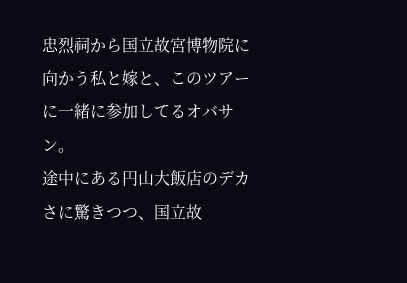忠烈祠から国立故宮博物院に向かう私と嫁と、このツアーに一緒に参加してるオバサン。
途中にある円山大飯店のデカさに驚きつつ、国立故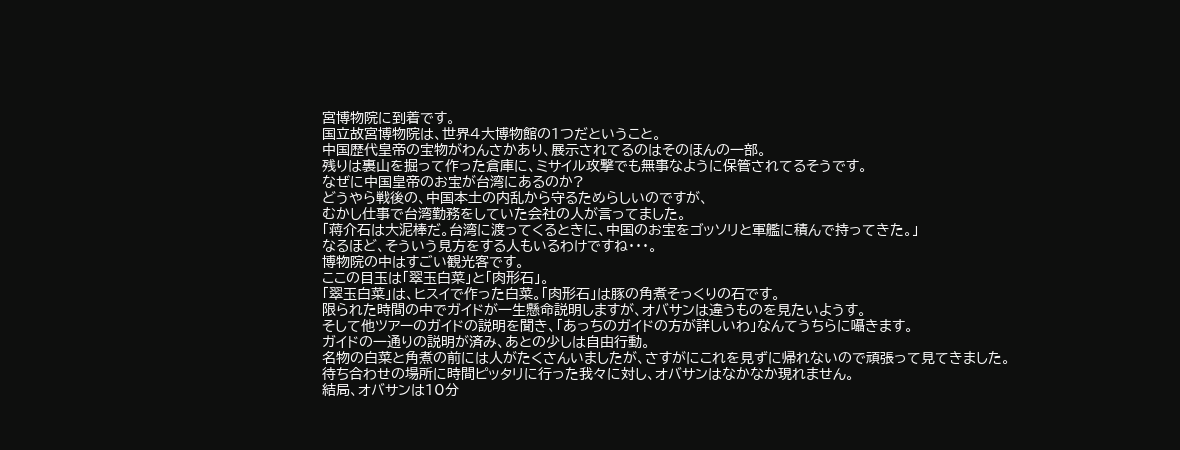宮博物院に到着です。
国立故宮博物院は、世界4大博物館の1つだということ。
中国歴代皇帝の宝物がわんさかあり、展示されてるのはそのほんの一部。
残りは裏山を掘って作った倉庫に、ミサイル攻撃でも無事なように保管されてるそうです。
なぜに中国皇帝のお宝が台湾にあるのか?
どうやら戦後の、中国本土の内乱から守るためらしいのですが、
むかし仕事で台湾勤務をしていた会社の人が言ってました。
「蒋介石は大泥棒だ。台湾に渡ってくるときに、中国のお宝をゴッソリと軍艦に積んで持ってきた。」
なるほど、そういう見方をする人もいるわけですね・・・。
博物院の中はすごい観光客です。
ここの目玉は「翠玉白菜」と「肉形石」。
「翠玉白菜」は、ヒスイで作った白菜。「肉形石」は豚の角煮そっくりの石です。
限られた時間の中でガイドが一生懸命説明しますが、オバサンは違うものを見たいようす。
そして他ツアーのガイドの説明を聞き、「あっちのガイドの方が詳しいわ」なんてうちらに囁きます。
ガイドの一通りの説明が済み、あとの少しは自由行動。
名物の白菜と角煮の前には人がたくさんいましたが、さすがにこれを見ずに帰れないので頑張って見てきました。
待ち合わせの場所に時間ピッタリに行った我々に対し、オバサンはなかなか現れません。
結局、オバサンは10分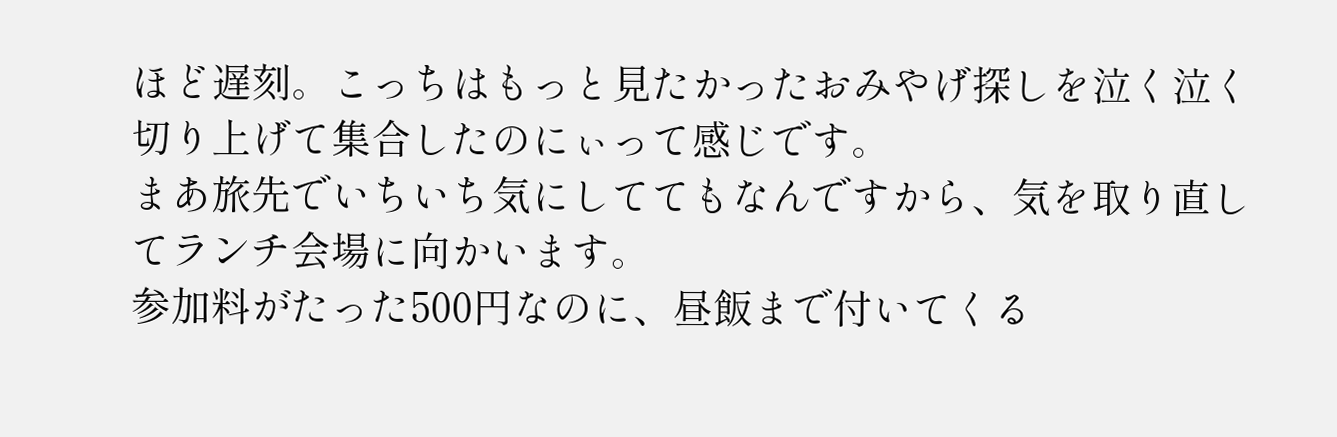ほど遅刻。こっちはもっと見たかったおみやげ探しを泣く泣く切り上げて集合したのにぃって感じです。
まあ旅先でいちいち気にしててもなんですから、気を取り直してランチ会場に向かいます。
参加料がたった500円なのに、昼飯まで付いてくる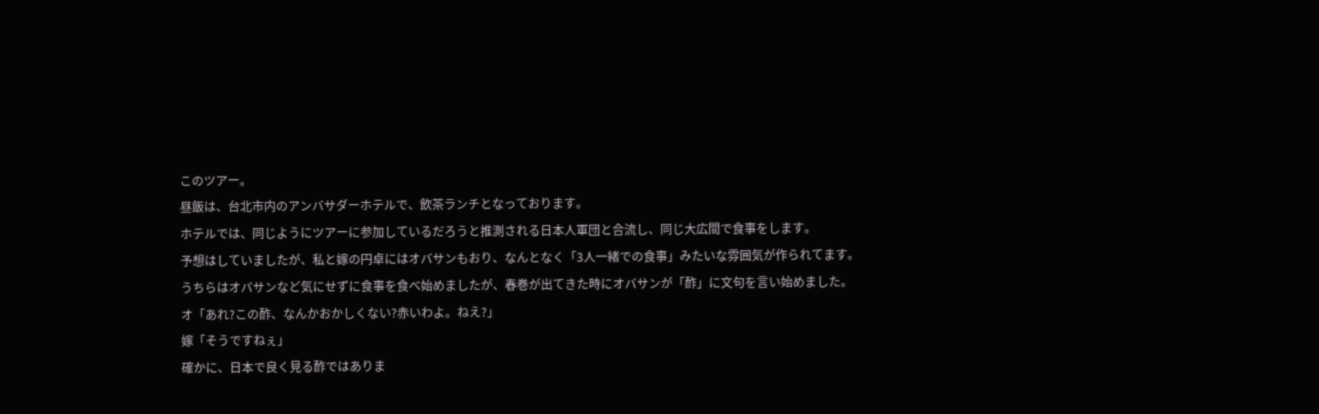このツアー。
昼飯は、台北市内のアンバサダーホテルで、飲茶ランチとなっております。
ホテルでは、同じようにツアーに参加しているだろうと推測される日本人軍団と合流し、同じ大広間で食事をします。
予想はしていましたが、私と嫁の円卓にはオバサンもおり、なんとなく「3人一緒での食事」みたいな雰囲気が作られてます。
うちらはオバサンなど気にせずに食事を食べ始めましたが、春巻が出てきた時にオバサンが「酢」に文句を言い始めました。
オ「あれ?この酢、なんかおかしくない?赤いわよ。ねえ?」
嫁「そうですねぇ」
確かに、日本で良く見る酢ではありま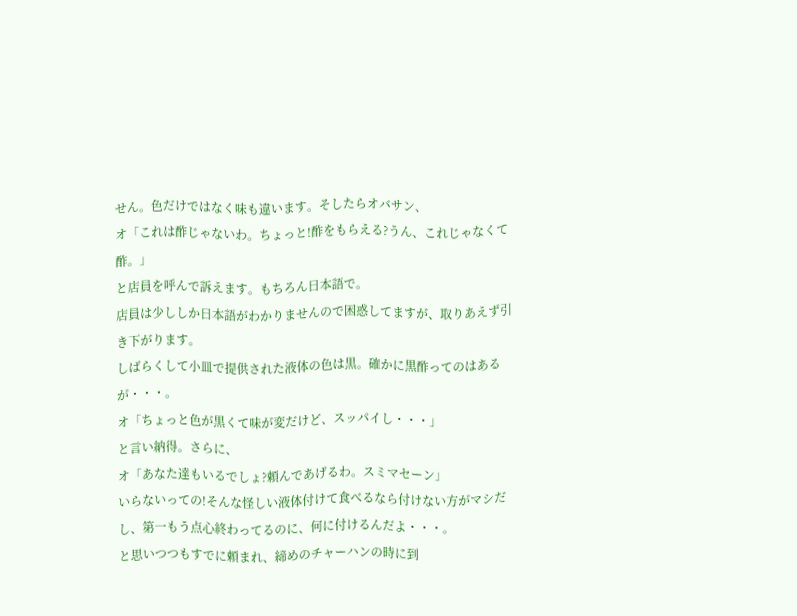せん。色だけではなく味も違います。そしたらオバサン、
オ「これは酢じゃないわ。ちょっと!酢をもらえる?うん、これじゃなくて酢。」
と店員を呼んで訴えます。もちろん日本語で。
店員は少ししか日本語がわかりませんので困惑してますが、取りあえず引き下がります。
しばらくして小皿で提供された液体の色は黒。確かに黒酢ってのはあるが・・・。
オ「ちょっと色が黒くて味が変だけど、スッパイし・・・」
と言い納得。さらに、
オ「あなた達もいるでしょ?頼んであげるわ。スミマセーン」
いらないっての!そんな怪しい液体付けて食べるなら付けない方がマシだし、第一もう点心終わってるのに、何に付けるんだよ・・・。
と思いつつもすでに頼まれ、締めのチャーハンの時に到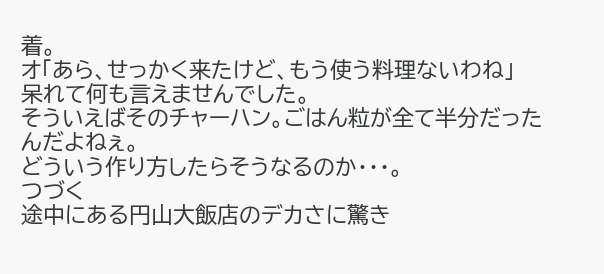着。
オ「あら、せっかく来たけど、もう使う料理ないわね」
呆れて何も言えませんでした。
そういえばそのチャーハン。ごはん粒が全て半分だったんだよねぇ。
どういう作り方したらそうなるのか・・・。
つづく
途中にある円山大飯店のデカさに驚き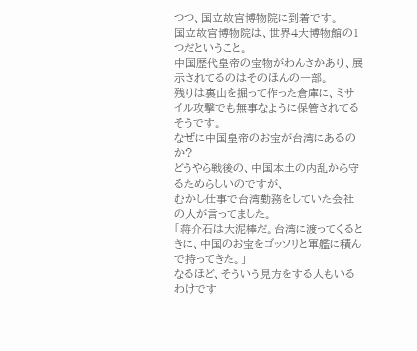つつ、国立故宮博物院に到着です。
国立故宮博物院は、世界4大博物館の1つだということ。
中国歴代皇帝の宝物がわんさかあり、展示されてるのはそのほんの一部。
残りは裏山を掘って作った倉庫に、ミサイル攻撃でも無事なように保管されてるそうです。
なぜに中国皇帝のお宝が台湾にあるのか?
どうやら戦後の、中国本土の内乱から守るためらしいのですが、
むかし仕事で台湾勤務をしていた会社の人が言ってました。
「蒋介石は大泥棒だ。台湾に渡ってくるときに、中国のお宝をゴッソリと軍艦に積んで持ってきた。」
なるほど、そういう見方をする人もいるわけです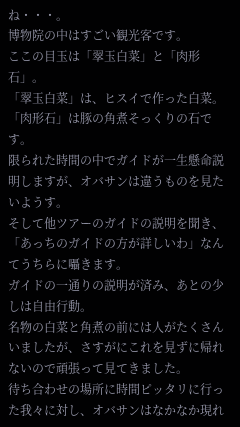ね・・・。
博物院の中はすごい観光客です。
ここの目玉は「翠玉白菜」と「肉形石」。
「翠玉白菜」は、ヒスイで作った白菜。「肉形石」は豚の角煮そっくりの石です。
限られた時間の中でガイドが一生懸命説明しますが、オバサンは違うものを見たいようす。
そして他ツアーのガイドの説明を聞き、「あっちのガイドの方が詳しいわ」なんてうちらに囁きます。
ガイドの一通りの説明が済み、あとの少しは自由行動。
名物の白菜と角煮の前には人がたくさんいましたが、さすがにこれを見ずに帰れないので頑張って見てきました。
待ち合わせの場所に時間ピッタリに行った我々に対し、オバサンはなかなか現れ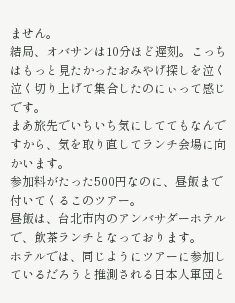ません。
結局、オバサンは10分ほど遅刻。こっちはもっと見たかったおみやげ探しを泣く泣く切り上げて集合したのにぃって感じです。
まあ旅先でいちいち気にしててもなんですから、気を取り直してランチ会場に向かいます。
参加料がたった500円なのに、昼飯まで付いてくるこのツアー。
昼飯は、台北市内のアンバサダーホテルで、飲茶ランチとなっております。
ホテルでは、同じようにツアーに参加しているだろうと推測される日本人軍団と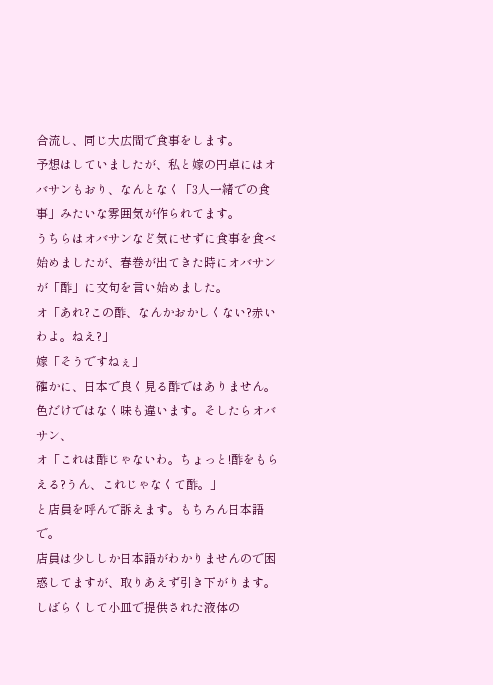合流し、同じ大広間で食事をします。
予想はしていましたが、私と嫁の円卓にはオバサンもおり、なんとなく「3人一緒での食事」みたいな雰囲気が作られてます。
うちらはオバサンなど気にせずに食事を食べ始めましたが、春巻が出てきた時にオバサンが「酢」に文句を言い始めました。
オ「あれ?この酢、なんかおかしくない?赤いわよ。ねえ?」
嫁「そうですねぇ」
確かに、日本で良く見る酢ではありません。色だけではなく味も違います。そしたらオバサン、
オ「これは酢じゃないわ。ちょっと!酢をもらえる?うん、これじゃなくて酢。」
と店員を呼んで訴えます。もちろん日本語で。
店員は少ししか日本語がわかりませんので困惑してますが、取りあえず引き下がります。
しばらくして小皿で提供された液体の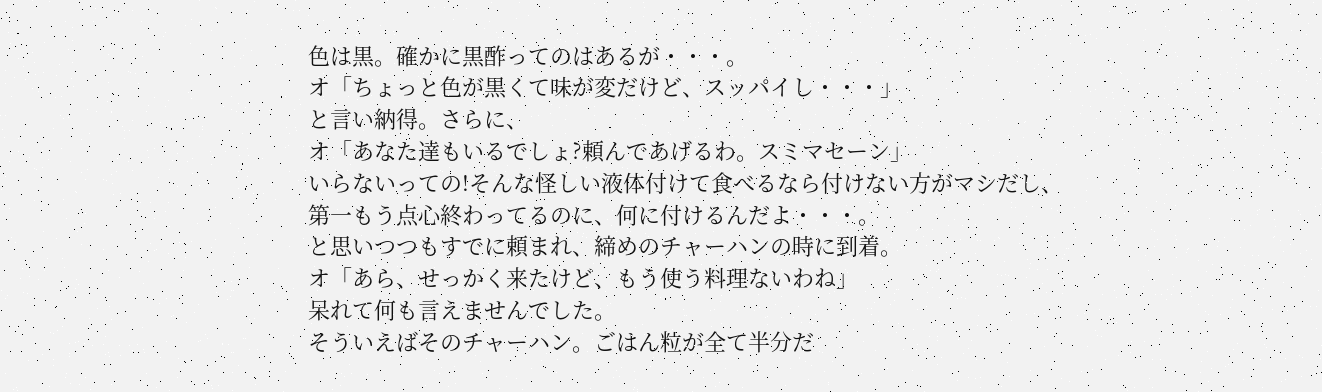色は黒。確かに黒酢ってのはあるが・・・。
オ「ちょっと色が黒くて味が変だけど、スッパイし・・・」
と言い納得。さらに、
オ「あなた達もいるでしょ?頼んであげるわ。スミマセーン」
いらないっての!そんな怪しい液体付けて食べるなら付けない方がマシだし、第一もう点心終わってるのに、何に付けるんだよ・・・。
と思いつつもすでに頼まれ、締めのチャーハンの時に到着。
オ「あら、せっかく来たけど、もう使う料理ないわね」
呆れて何も言えませんでした。
そういえばそのチャーハン。ごはん粒が全て半分だ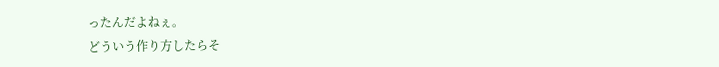ったんだよねぇ。
どういう作り方したらそ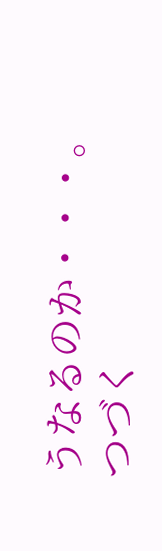うなるのか・・・。
つづく